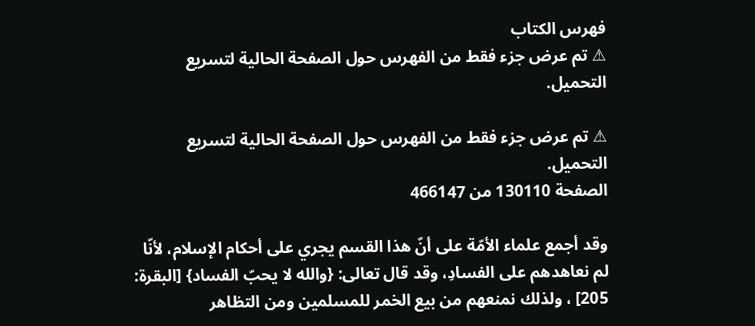فهرس الكتاب
⚠ تم عرض جزء فقط من الفهرس حول الصفحة الحالية لتسريع التحميل.

⚠ تم عرض جزء فقط من الفهرس حول الصفحة الحالية لتسريع التحميل.
الصفحة 130110 من 466147

وقد أجمع علماء الأمّة على أنّ هذا القسم يجري على أحكام الإسلام، لأنّا لم نعاهدهم على الفسادِ، وقد قال تعالى: {والله لا يحبّ الفساد} [البقرة: 205] ، ولذلك نمنعهم من بيع الخمر للمسلمين ومن التظاهر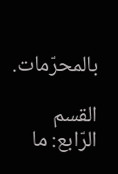بالمحرّمات.

القسم الرّابع: ما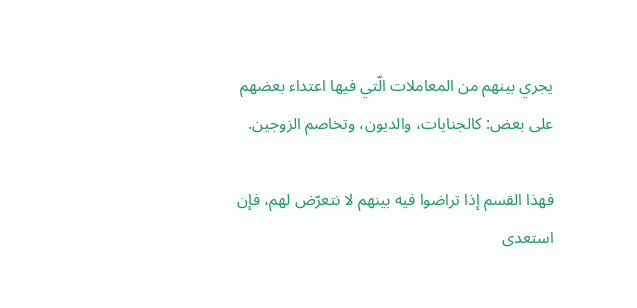يجري بينهم من المعاملات الّتي فيها اعتداء بعضهم على بعض: كالجنايات، والديون، وتخاصم الزوجين.

فهذا القسم إذا تراضوا فيه بينهم لا نتعرّض لهم، فإن استعدى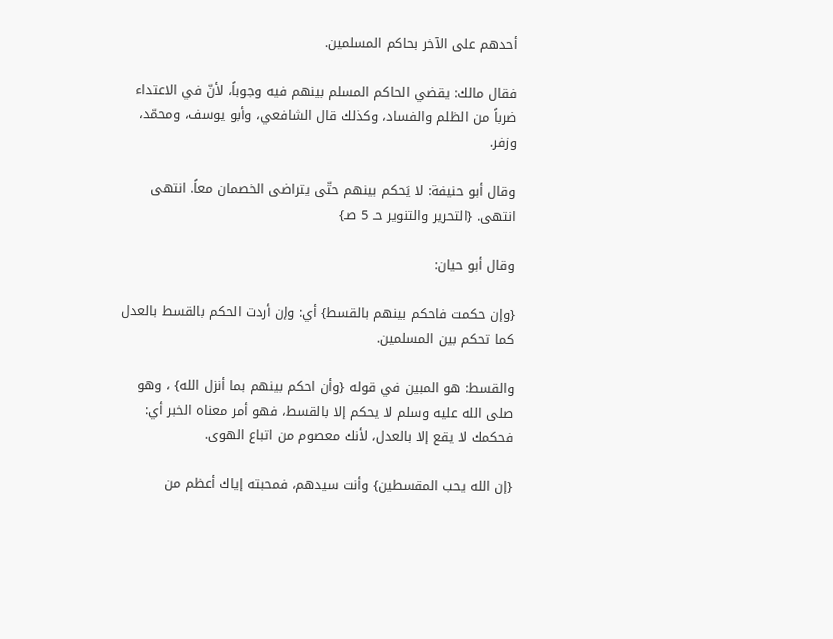أحدهم على الآخر بحاكم المسلمين.

فقال مالك: يقضي الحاكم المسلم بينهم فيه وجوباً، لأنّ في الاعتداء ضرباً من الظلم والفساد، وكذلك قال الشافعي، وأبو يوسف، ومحمّد، وزفر.

وقال أبو حنيفة: لا يَحكم بينهم حتّى يتراضى الخصمان معاً. انتهى انتهى. {التحرير والتنوير حـ 5 صـ}

وقال أبو حيان:

{وإن حكمت فاحكم بينهم بالقسط} أي: وإن أردت الحكم بالقسط بالعدل كما تحكم بين المسلمين.

والقسط: هو المبين في قوله {وأن احكم بينهم بما أنزل الله} ، وهو صلى الله عليه وسلم لا يحكم إلا بالقسط، فهو أمر معناه الخبر أي: فحكمك لا يقع إلا بالعدل، لأنك معصوم من اتباع الهوى.

{إن الله يحب المقسطين} وأنت سيدهم، فمحبته إياك أعظم من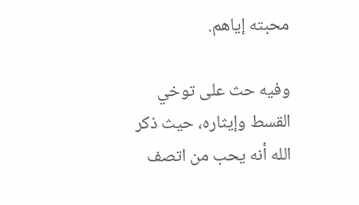محبته إياهم.

وفيه حث على توخي القسط وإيثاره، حيث ذكر الله أنه يحب من اتصف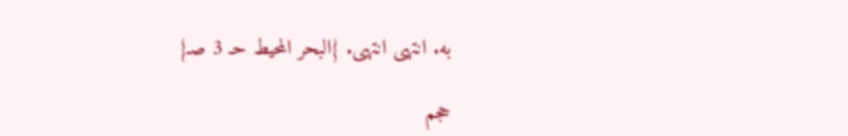به. انتهى انتهى. {البحر المحيط حـ 3 صـ}

حجم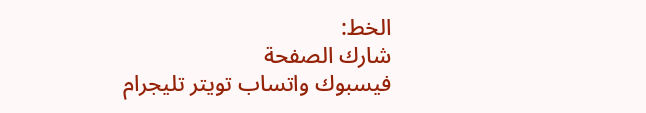الخط:
شارك الصفحة
فيسبوك واتساب تويتر تليجرام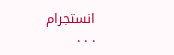انستجرام
. . .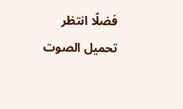فضلًا انتظر تحميل الصوت